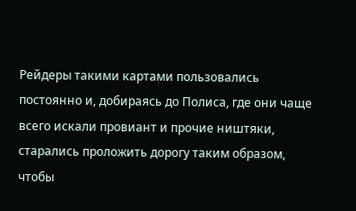Рейдеры такими картами пользовались постоянно и, добираясь до Полиса, где они чаще всего искали провиант и прочие ништяки, старались проложить дорогу таким образом, чтобы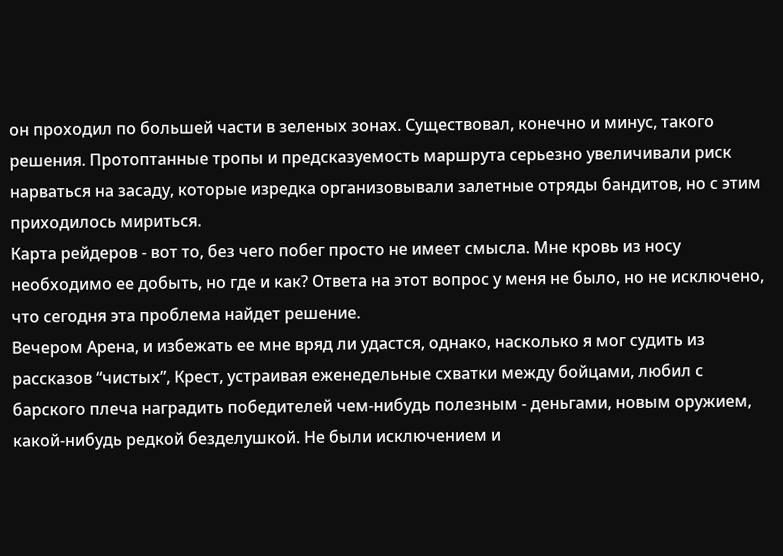он проходил по большей части в зеленых зонах. Существовал, конечно и минус, такого решения. Протоптанные тропы и предсказуемость маршрута серьезно увеличивали риск нарваться на засаду, которые изредка организовывали залетные отряды бандитов, но с этим приходилось мириться.
Карта рейдеров - вот то, без чего побег просто не имеет смысла. Мне кровь из носу необходимо ее добыть, но где и как? Ответа на этот вопрос у меня не было, но не исключено, что сегодня эта проблема найдет решение.
Вечером Арена, и избежать ее мне вряд ли удастся, однако, насколько я мог судить из рассказов “чистых”, Крест, устраивая еженедельные схватки между бойцами, любил с барского плеча наградить победителей чем-нибудь полезным - деньгами, новым оружием, какой-нибудь редкой безделушкой. Не были исключением и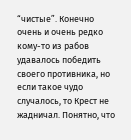“чистые”. Конечно очень и очень редко кому-то из рабов удавалось победить своего противника, но если такое чудо случалось, то Крест не жадничал. Понятно, что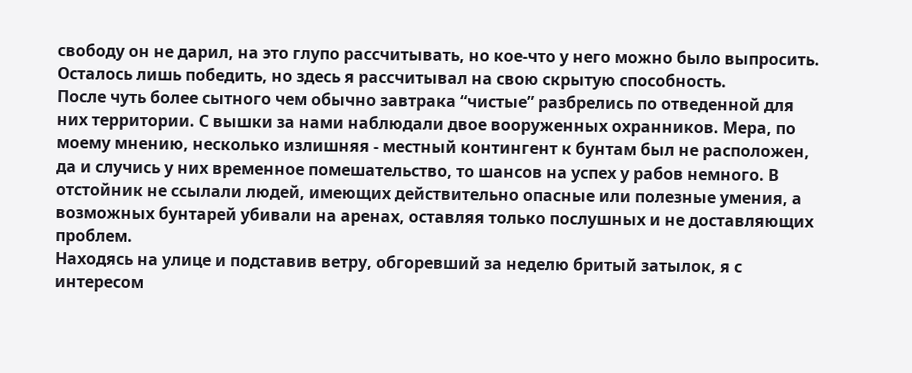свободу он не дарил, на это глупо рассчитывать, но кое-что у него можно было выпросить. Осталось лишь победить, но здесь я рассчитывал на свою скрытую способность.
После чуть более сытного чем обычно завтрака “чистые” разбрелись по отведенной для них территории. С вышки за нами наблюдали двое вооруженных охранников. Мера, по моему мнению, несколько излишняя - местный контингент к бунтам был не расположен, да и случись у них временное помешательство, то шансов на успех у рабов немного. В отстойник не ссылали людей, имеющих действительно опасные или полезные умения, а возможных бунтарей убивали на аренах, оставляя только послушных и не доставляющих проблем.
Находясь на улице и подставив ветру, обгоревший за неделю бритый затылок, я с интересом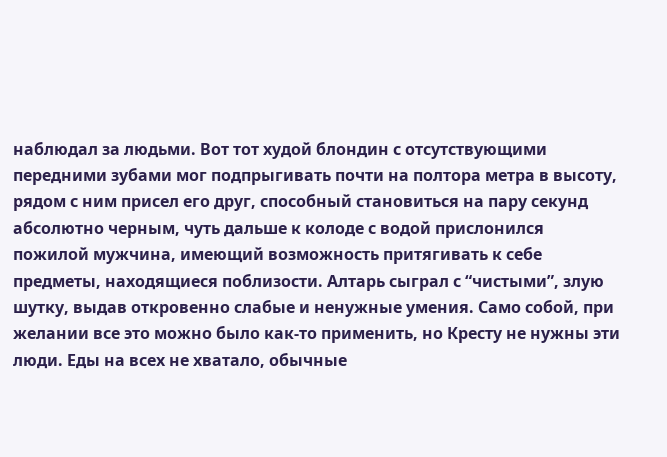наблюдал за людьми. Вот тот худой блондин с отсутствующими передними зубами мог подпрыгивать почти на полтора метра в высоту, рядом с ним присел его друг, способный становиться на пару секунд абсолютно черным, чуть дальше к колоде с водой прислонился пожилой мужчина, имеющий возможность притягивать к себе предметы, находящиеся поблизости. Алтарь сыграл с “чистыми”, злую шутку, выдав откровенно слабые и ненужные умения. Само собой, при желании все это можно было как-то применить, но Кресту не нужны эти люди. Еды на всех не хватало, обычные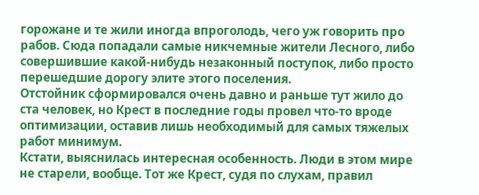горожане и те жили иногда впроголодь, чего уж говорить про рабов. Сюда попадали самые никчемные жители Лесного, либо совершившие какой-нибудь незаконный поступок, либо просто перешедшие дорогу элите этого поселения.
Отстойник сформировался очень давно и раньше тут жило до ста человек, но Крест в последние годы провел что-то вроде оптимизации, оставив лишь необходимый для самых тяжелых работ минимум.
Кстати, выяснилась интересная особенность. Люди в этом мире не старели, вообще. Тот же Крест, судя по слухам, правил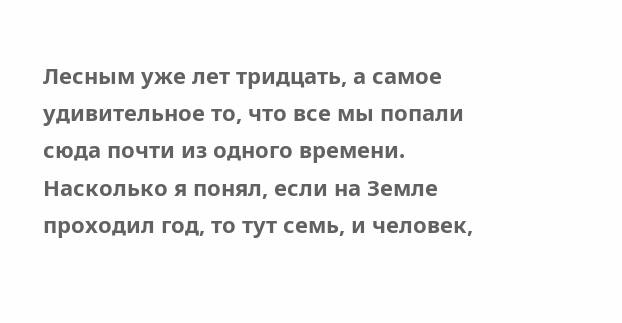Лесным уже лет тридцать, а самое удивительное то, что все мы попали сюда почти из одного времени. Насколько я понял, если на Земле проходил год, то тут семь, и человек,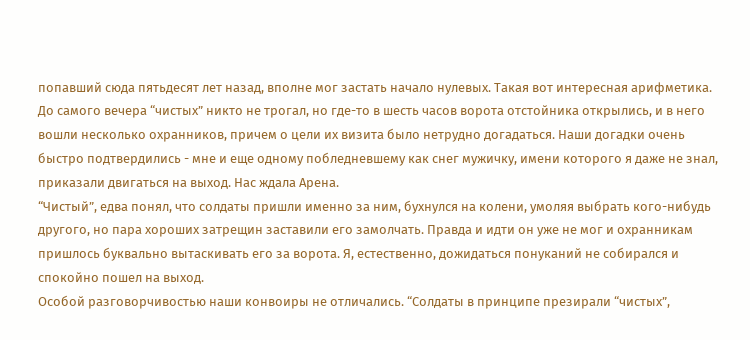попавший сюда пятьдесят лет назад, вполне мог застать начало нулевых. Такая вот интересная арифметика.
До самого вечера “чистых” никто не трогал, но где-то в шесть часов ворота отстойника открылись, и в него вошли несколько охранников, причем о цели их визита было нетрудно догадаться. Наши догадки очень быстро подтвердились - мне и еще одному побледневшему как снег мужичку, имени которого я даже не знал, приказали двигаться на выход. Нас ждала Арена.
“Чистый”, едва понял, что солдаты пришли именно за ним, бухнулся на колени, умоляя выбрать кого-нибудь другого, но пара хороших затрещин заставили его замолчать. Правда и идти он уже не мог и охранникам пришлось буквально вытаскивать его за ворота. Я, естественно, дожидаться понуканий не собирался и спокойно пошел на выход.
Особой разговорчивостью наши конвоиры не отличались. “Солдаты в принципе презирали “чистых”,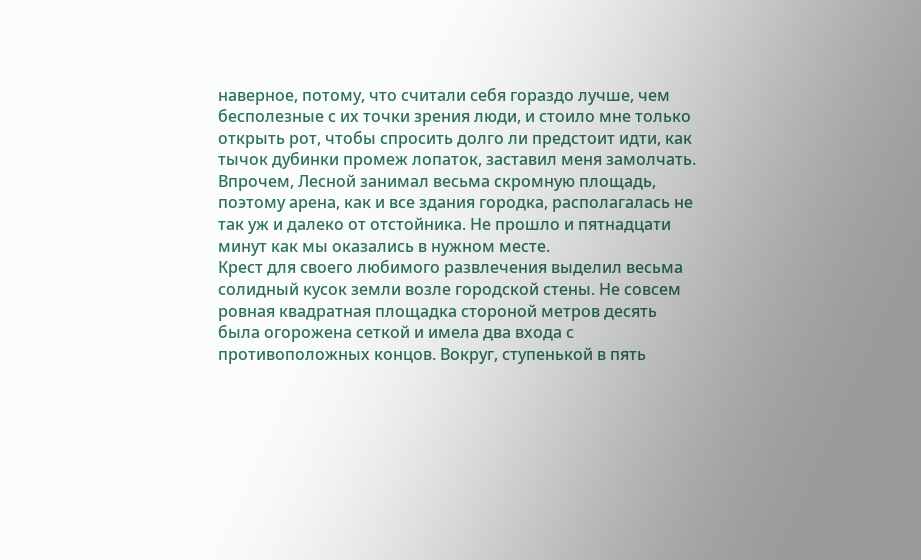наверное, потому, что считали себя гораздо лучше, чем бесполезные с их точки зрения люди, и стоило мне только открыть рот, чтобы спросить долго ли предстоит идти, как тычок дубинки промеж лопаток, заставил меня замолчать. Впрочем, Лесной занимал весьма скромную площадь, поэтому арена, как и все здания городка, располагалась не так уж и далеко от отстойника. Не прошло и пятнадцати минут как мы оказались в нужном месте.
Крест для своего любимого развлечения выделил весьма солидный кусок земли возле городской стены. Не совсем ровная квадратная площадка стороной метров десять была огорожена сеткой и имела два входа с противоположных концов. Вокруг, ступенькой в пять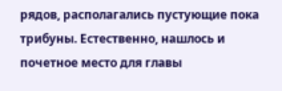рядов, располагались пустующие пока трибуны. Естественно, нашлось и почетное место для главы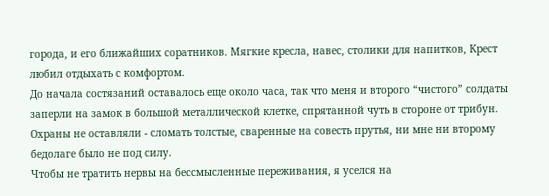города, и его ближайших соратников. Мягкие кресла, навес, столики для напитков, Крест любил отдыхать с комфортом.
До начала состязаний оставалось еще около часа, так что меня и второго “чистого” солдаты заперли на замок в большой металлической клетке, спрятанной чуть в стороне от трибун. Охраны не оставляли - сломать толстые, сваренные на совесть прутья, ни мне ни второму бедолаге было не под силу.
Чтобы не тратить нервы на бессмысленные переживания, я уселся на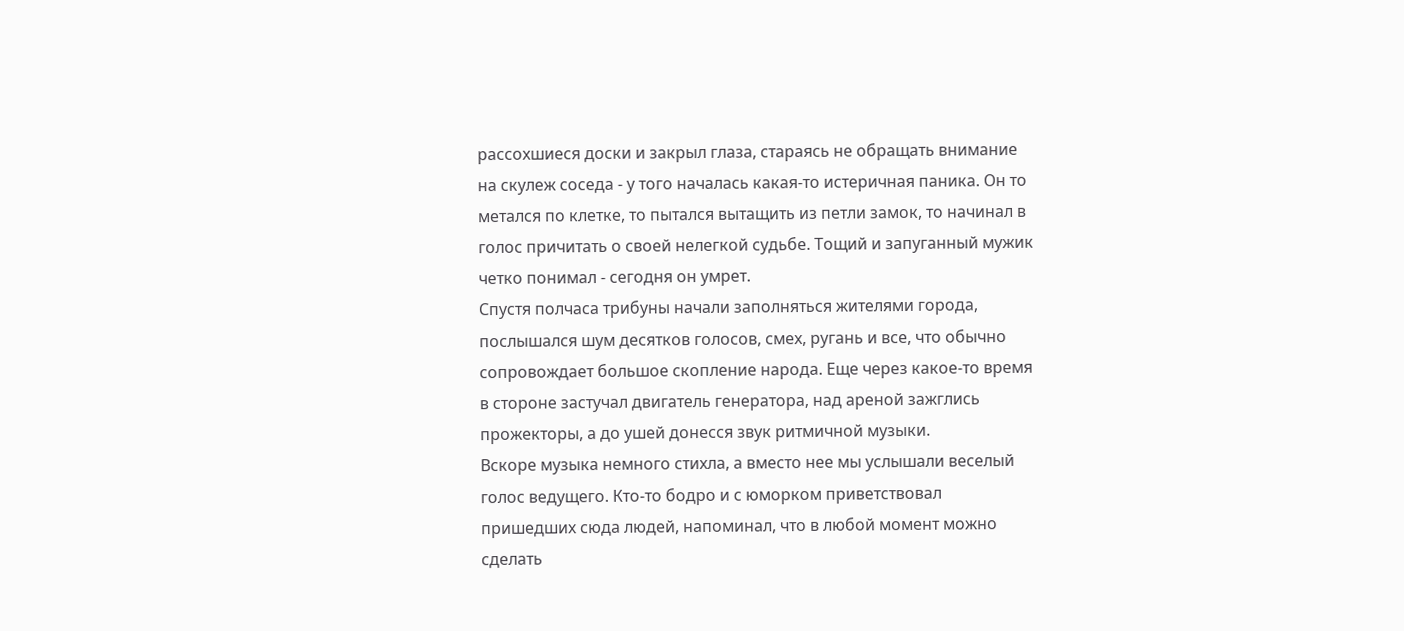рассохшиеся доски и закрыл глаза, стараясь не обращать внимание на скулеж соседа - у того началась какая-то истеричная паника. Он то метался по клетке, то пытался вытащить из петли замок, то начинал в голос причитать о своей нелегкой судьбе. Тощий и запуганный мужик четко понимал - сегодня он умрет.
Спустя полчаса трибуны начали заполняться жителями города, послышался шум десятков голосов, смех, ругань и все, что обычно сопровождает большое скопление народа. Еще через какое-то время в стороне застучал двигатель генератора, над ареной зажглись прожекторы, а до ушей донесся звук ритмичной музыки.
Вскоре музыка немного стихла, а вместо нее мы услышали веселый голос ведущего. Кто-то бодро и с юморком приветствовал пришедших сюда людей, напоминал, что в любой момент можно сделать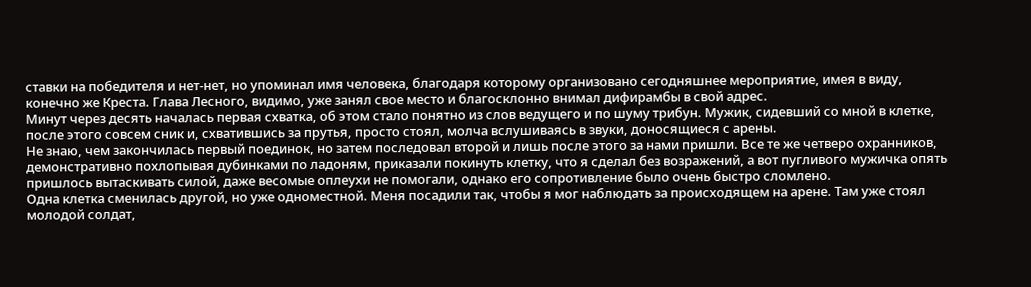ставки на победителя и нет-нет, но упоминал имя человека, благодаря которому организовано сегодняшнее мероприятие, имея в виду, конечно же Креста. Глава Лесного, видимо, уже занял свое место и благосклонно внимал дифирамбы в свой адрес.
Минут через десять началась первая схватка, об этом стало понятно из слов ведущего и по шуму трибун. Мужик, сидевший со мной в клетке, после этого совсем сник и, схватившись за прутья, просто стоял, молча вслушиваясь в звуки, доносящиеся с арены.
Не знаю, чем закончилась первый поединок, но затем последовал второй и лишь после этого за нами пришли. Все те же четверо охранников, демонстративно похлопывая дубинками по ладоням, приказали покинуть клетку, что я сделал без возражений, а вот пугливого мужичка опять пришлось вытаскивать силой, даже весомые оплеухи не помогали, однако его сопротивление было очень быстро сломлено.
Одна клетка сменилась другой, но уже одноместной. Меня посадили так, чтобы я мог наблюдать за происходящем на арене. Там уже стоял молодой солдат,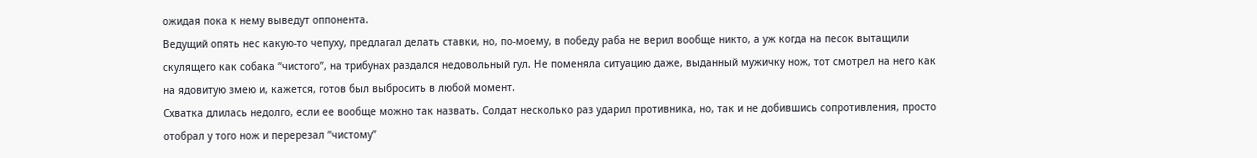ожидая пока к нему выведут оппонента.
Ведущий опять нес какую-то чепуху, предлагал делать ставки, но, по-моему, в победу раба не верил вообще никто, а уж когда на песок вытащили скулящего как собака “чистого”, на трибунах раздался недовольный гул. Не поменяла ситуацию даже, выданный мужичку нож, тот смотрел на него как на ядовитую змею и, кажется, готов был выбросить в любой момент.
Схватка длилась недолго, если ее вообще можно так назвать. Солдат несколько раз ударил противника, но, так и не добившись сопротивления, просто отобрал у того нож и перерезал “чистому”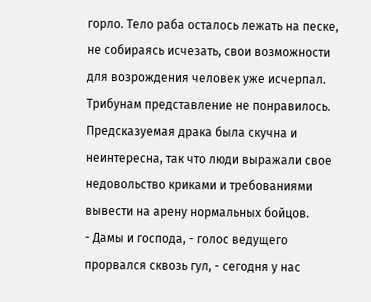горло. Тело раба осталось лежать на песке, не собираясь исчезать, свои возможности для возрождения человек уже исчерпал.
Трибунам представление не понравилось. Предсказуемая драка была скучна и неинтересна, так что люди выражали свое недовольство криками и требованиями вывести на арену нормальных бойцов.
- Дамы и господа, - голос ведущего прорвался сквозь гул, - сегодня у нас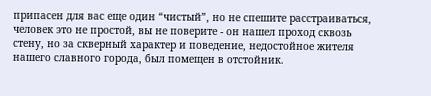припасен для вас еще один “чистый”, но не спешите расстраиваться, человек это не простой, вы не поверите - он нашел проход сквозь стену, но за скверный характер и поведение, недостойное жителя нашего славного города, был помещен в отстойник.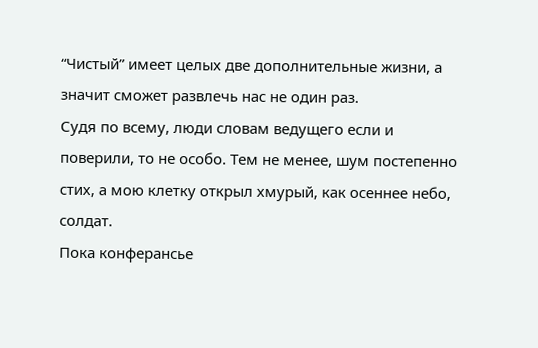“Чистый” имеет целых две дополнительные жизни, а значит сможет развлечь нас не один раз.
Судя по всему, люди словам ведущего если и поверили, то не особо. Тем не менее, шум постепенно стих, а мою клетку открыл хмурый, как осеннее небо, солдат.
Пока конферансье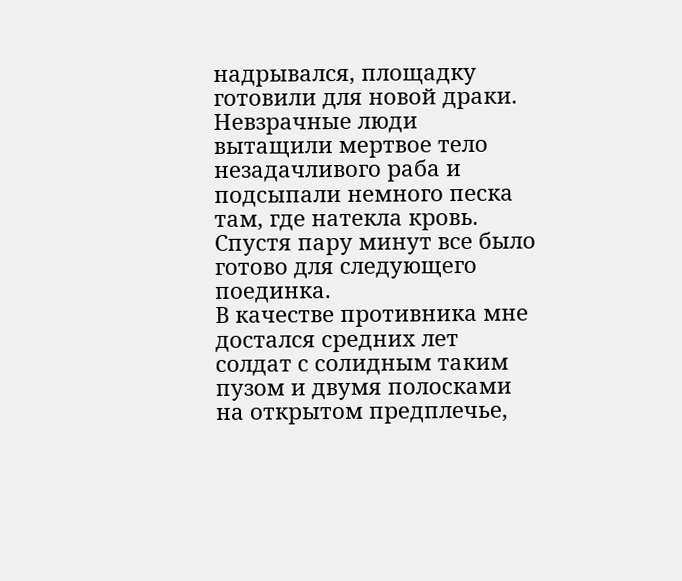надрывался, площадку готовили для новой драки. Невзрачные люди вытащили мертвое тело незадачливого раба и подсыпали немного песка там, где натекла кровь. Спустя пару минут все было готово для следующего поединка.
В качестве противника мне достался средних лет солдат с солидным таким пузом и двумя полосками на открытом предплечье,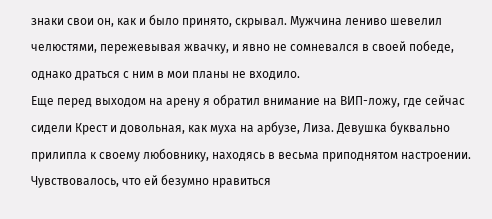знаки свои он, как и было принято, скрывал. Мужчина лениво шевелил челюстями, пережевывая жвачку, и явно не сомневался в своей победе, однако драться с ним в мои планы не входило.
Еще перед выходом на арену я обратил внимание на ВИП-ложу, где сейчас сидели Крест и довольная, как муха на арбузе, Лиза. Девушка буквально прилипла к своему любовнику, находясь в весьма приподнятом настроении. Чувствовалось, что ей безумно нравиться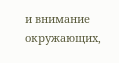и внимание окружающих,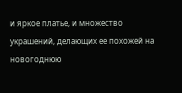и яркое платье, и множество украшений, делающих ее похожей на новогоднюю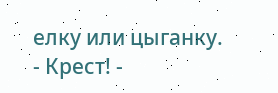елку или цыганку.
- Крест! -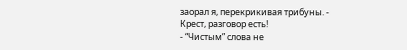заорал я, перекрикивая трибуны. - Крест, разговор есть!
- “Чистым” слова не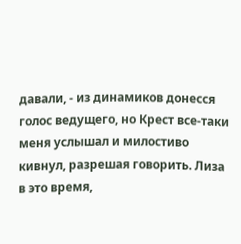давали, - из динамиков донесся голос ведущего, но Крест все-таки меня услышал и милостиво кивнул, разрешая говорить. Лиза в это время,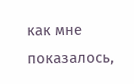как мне показалось,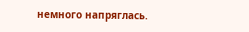немного напряглась.